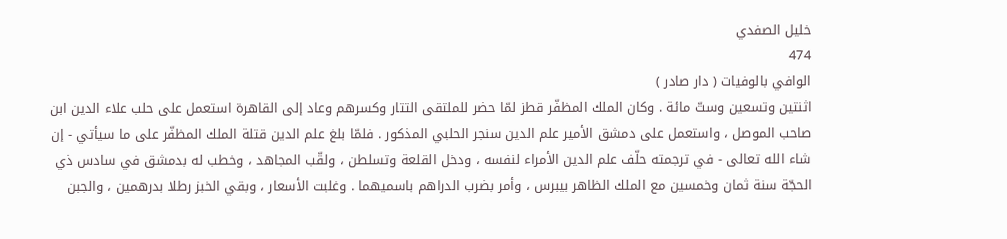خليل الصفدي
474
الوافي بالوفيات ( دار صادر )
اثنتين وتسعين وستّ مائة . وكان الملك المظفّر قطز لمّا حضر للملتقى التتار وكسرهم وعاد إلى القاهرة استعمل على حلب علاء الدين ابن صاحب الموصل ، واستعمل على دمشق الأمير علم الدين سنجر الحلبي المذكور . فلمّا بلغ علم الدين قتلة الملك المظفّر على ما سيأتي - إن شاء الله تعالى - في ترجمته حلّف علم الدين الأمراء لنفسه ، ودخل القلعة وتسلطن ، ولقّب المجاهد ، وخطب له بدمشق في سادس ذي الحجّة سنة ثمان وخمسين مع الملك الظاهر بيبرس ، وأمر بضرب الدراهم باسميهما . وغلبت الأسعار ، وبقي الخبز رطلا بدرهمين ، والجبن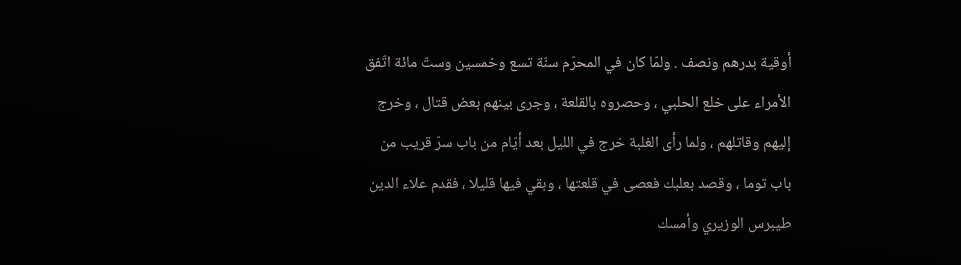أوقية بدرهم ونصف . ولمّا كان في المحرّم سنّة تسع وخمسين وستّ مائة اتّفق الأمراء على خلع الحلبي ، وحصروه بالقلعة ، وجرى بينهم بعض قتال ، وخرج إليهم وقاتلهم ، ولما رأى الغلبة خرج في الليل بعد أيّام من باب سرّ قريب من باب توما ، وقصد بعلبك فعصى في قلعتها ، وبقي فيها قليلا ، فقدم علاء الدين طيبرس الوزيري وأمسك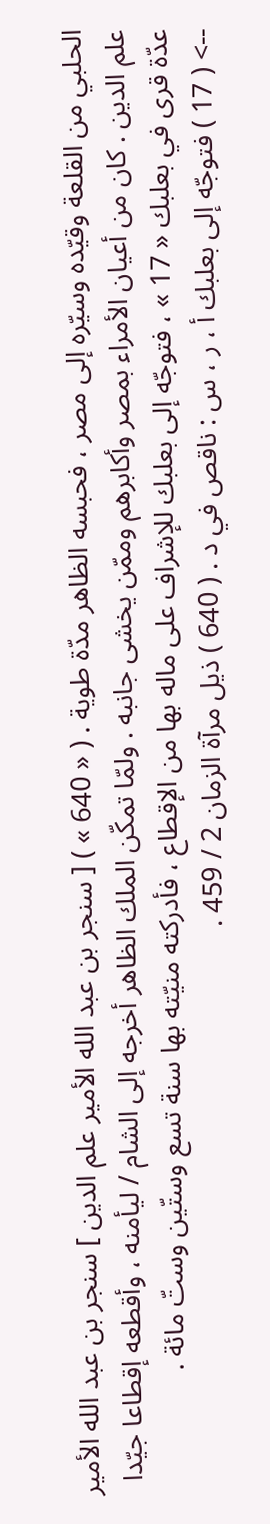الحلبي من القلعة وقيّده وسيّره إلى مصر ، فحبسه الظاهر مدّة طوية . ( « 640 » ) [ سنجر بن عبد الله الأمير علم الدين ] سنجر بن عبد الله الأمير علم الدين . كان من أعيان الأمراء بمصر وأكابرهم وممّن يخشى جانبه . ولمّا تمكّن الملك الظاهر أخرجه إلى الشام / ليأمنه ، وأقطعه إقطاعا جيّدا عدّة قرى في بعلبك « 17 » ، فتوجّه إلى بعلبك للإشراف على ماله بها من الإقطاع ، فأدركته منيّته بها سنة تسع وستّين وستّ مائة .
--> ( 17 ) فتوجّه إلى بعلبك أ ، ر ، س : ناقص في د . ( 640 ) ذيل مرآة الزمان 2 / 459 .